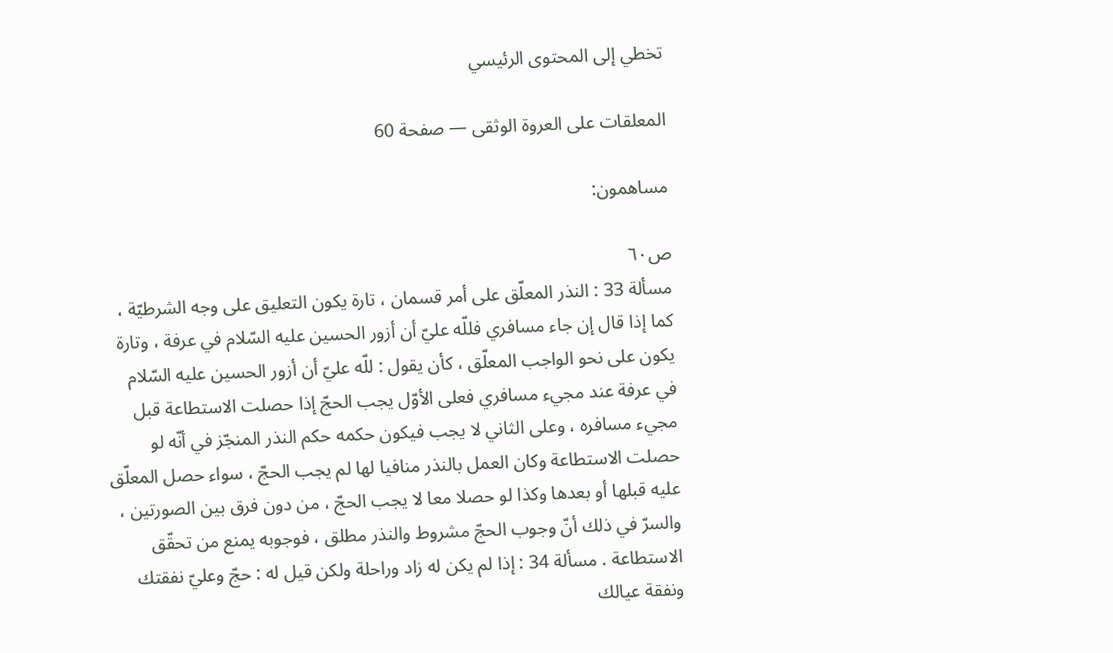تخطي إلى المحتوى الرئيسي

المعلقات على العروة الوثقى — صفحة 60

مساهمون:

ص٦٠
مسألة 33 : النذر المعلّق على أمر قسمان ، تارة يكون التعليق على وجه الشرطيّة ، كما إذا قال إن جاء مسافري فللّه عليّ أن أزور الحسين عليه السّلام في عرفة ، وتارة يكون على نحو الواجب المعلّق ، كأن يقول : للّه عليّ أن أزور الحسين عليه السّلام في عرفة عند مجيء مسافري فعلى الأوّل يجب الحجّ إذا حصلت الاستطاعة قبل مجيء مسافره ، وعلى الثاني لا يجب فيكون حكمه حكم النذر المنجّز في أنّه لو حصلت الاستطاعة وكان العمل بالنذر منافيا لها لم يجب الحجّ ، سواء حصل المعلّق عليه قبلها أو بعدها وكذا لو حصلا معا لا يجب الحجّ ، من دون فرق بين الصورتين ، والسرّ في ذلك أنّ وجوب الحجّ مشروط والنذر مطلق ، فوجوبه يمنع من تحقّق الاستطاعة . مسألة 34 : إذا لم يكن له زاد وراحلة ولكن قيل له : حجّ وعليّ نفقتك ونفقة عيالك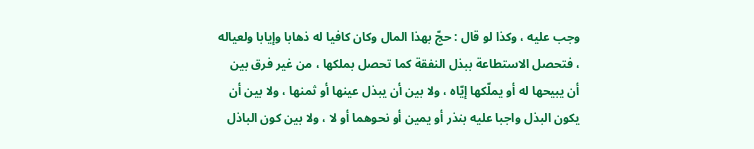وجب عليه ، وكذا لو قال : حجّ بهذا المال وكان كافيا له ذهابا وإيابا ولعياله ، فتحصل الاستطاعة ببذل النفقة كما تحصل بملكها ، من غير فرق بين أن يبيحها له أو يملّكها إيّاه ، ولا بين أن يبذل عينها أو ثمنها ، ولا بين أن يكون البذل واجبا عليه بنذر أو يمين أو نحوهما أو لا ، ولا بين كون الباذل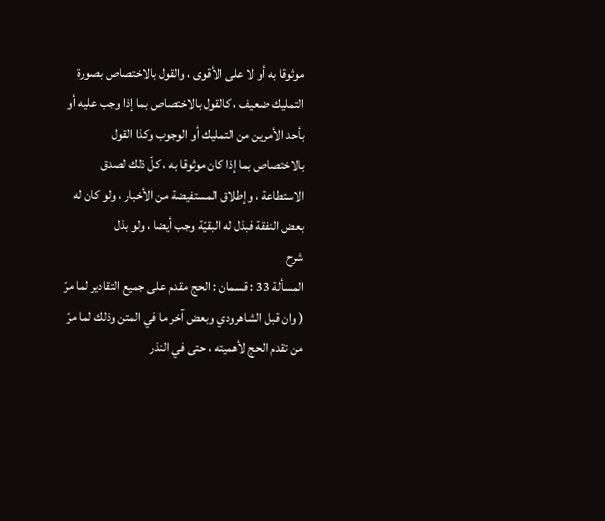موثوقا به أو لا على الأقوى ، والقول بالاختصاص بصورة التمليك ضعيف ، كالقول بالاختصاص بما إذا وجب عليه أو بأحد الأمرين من التمليك أو الوجوب وكذا القول بالاختصاص بما إذا كان موثوقا به ، كلّ ذلك لصدق الاستطاعة ، وإطلاق المستفيضة من الأخبار ، ولو كان له بعض النفقة فبذل له البقيّة وجب أيضا ، ولو بذل
شرح
المسألة 33 : قسمان : الحج مقدم على جميع التقادير لما مرّ ( وان قبل الشاهرودي وبعض آخر ما في المتن وذلك لما مرّ من تقدم الحج لأهميته ، حتى في النذر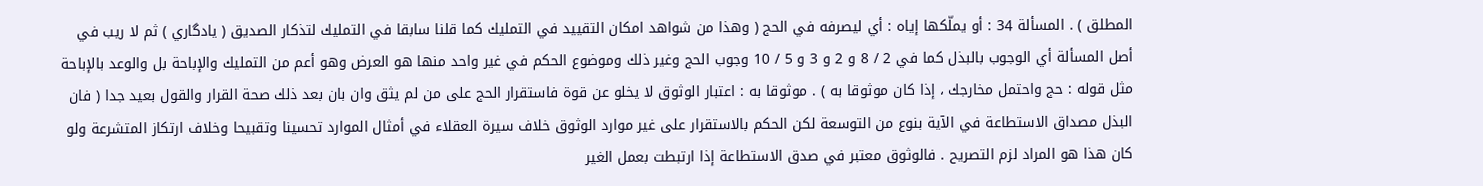المطلق ) . المسألة 34 : أو يملّكها إياه : أي ليصرفه في الحج ( وهذا من شواهد امكان التقييد في التمليك كما قلنا سابقا في التمليك لتذكار الصديق ( يادگاري ) ثم لا ريب في أصل المسألة أي الوجوب بالبذل كما في 2 / 8 و 2 و 3 و 5 / 10 وجوب الحج وغير ذلك وموضوع الحكم في غير واحد منها هو العرض وهو أعم من التمليك والإباحة بل والوعد بالإباحة مثل قوله : حج واحتمل مخارجك ، إذا كان موثوقا به ) . موثوقا به : اعتبار الوثوق لا يخلو عن قوة فاستقرار الحج على من لم يثق وان بان بعد ذلك صحة القرار والقول بعيد جدا ( فان البذل مصداق الاستطاعة في الآية بنوع من التوسعة لكن الحكم بالاستقرار على غير موارد الوثوق خلاف سيرة العقلاء في أمثال الموارد تحسينا وتقبيحا وخلاف ارتكاز المتشرعة ولو كان هذا هو المراد لزم التصريح . فالوثوق معتبر في صدق الاستطاعة إذا ارتبطت بعمل الغير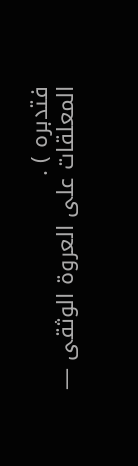فتدبره ) .
المعلقات على العروة الوثقى —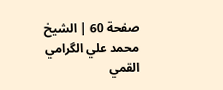صفحة 60 | الشيخ محمد علي الگرامي القمي